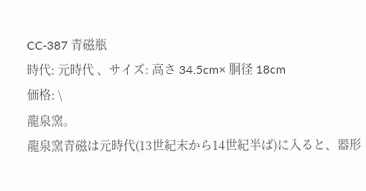CC-387 青磁瓶
時代: 元時代 、サイズ: 高さ 34.5cm× 胴径 18cm
価格: \
龍泉窯。
龍泉窯青磁は元時代(13世紀末から14世紀半ば)に入ると、器形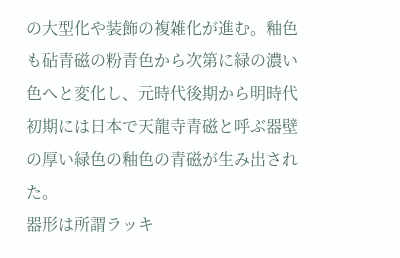の大型化や装飾の複雑化が進む。釉色も砧青磁の粉青色から次第に緑の濃い色へと変化し、元時代後期から明時代初期には日本で天龍寺青磁と呼ぶ器壁の厚い緑色の釉色の青磁が生み出された。
器形は所謂ラッキ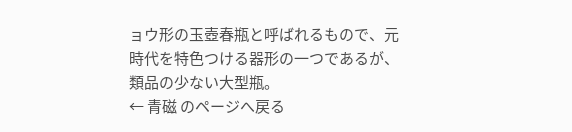ョウ形の玉壺春瓶と呼ばれるもので、元時代を特色つける器形の一つであるが、類品の少ない大型瓶。
← 青磁 のページへ戻る